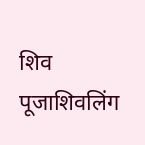शिव पूजाशिवलिंग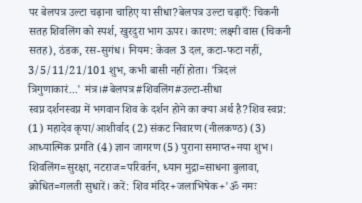पर बेलपत्र उल्टा चढ़ाना चाहिए या सीधा?बेलपत्र उल्टा चढ़ाएँ: चिकनी सतह शिवलिंग को स्पर्श, खुरदुरा भाग ऊपर। कारण: लक्ष्मी वास (चिकनी सतह), ठंडक, रस-सुगंध। नियम: केवल 3 दल, कटा-फटा नहीं, 3/5/11/21/101 शुभ, कभी बासी नहीं होता। 'त्रिदलं त्रिगुणाकारं...' मंत्र।#बेलपत्र#शिवलिंग#उल्टा-सीधा
स्वप्न दर्शनस्वप्न में भगवान शिव के दर्शन होने का क्या अर्थ है?शिव स्वप्न: (1) महादेव कृपा/आशीर्वाद (2) संकट निवारण (नीलकण्ठ) (3) आध्यात्मिक प्रगति (4) ज्ञान जागरण (5) पुराना समाप्त+नया शुभ। शिवलिंग=सुरक्षा, नटराज=परिवर्तन, ध्यान मुद्रा=साधना बुलावा, क्रोधित=गलती सुधारें। करें: शिव मंदिर+जलाभिषेक+'ॐ नमः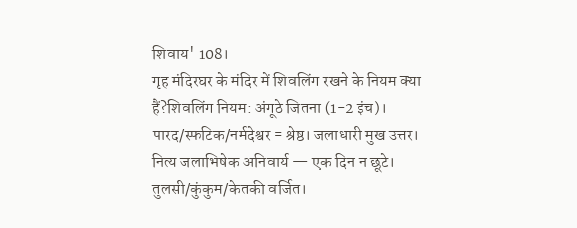शिवाय' 108।
गृह मंदिरघर के मंदिर में शिवलिंग रखने के नियम क्या हैं?शिवलिंग नियम: अंगूठे जितना (1-2 इंच)। पारद/स्फटिक/नर्मदेश्वर = श्रेष्ठ। जलाधारी मुख उत्तर। नित्य जलाभिषेक अनिवार्य — एक दिन न छूटे। तुलसी/कुंकुम/केतकी वर्जित।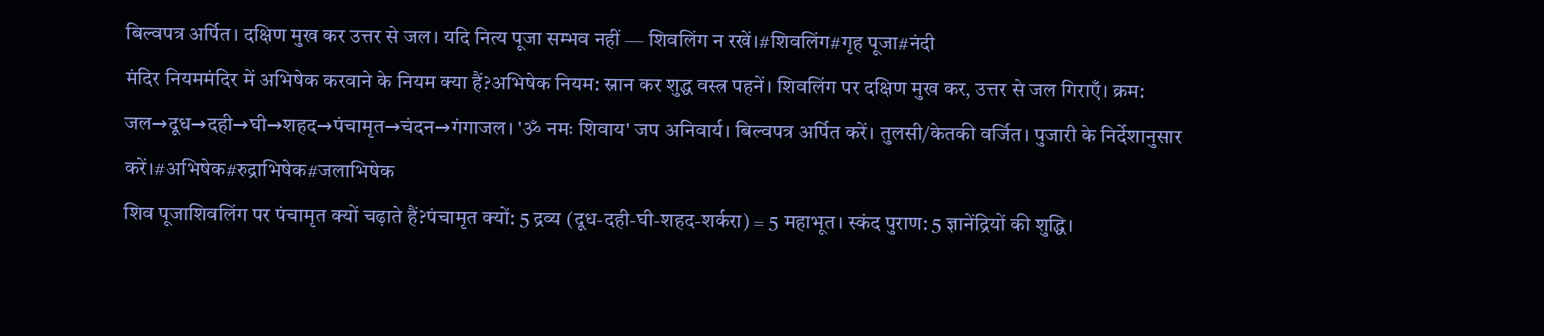बिल्वपत्र अर्पित। दक्षिण मुख कर उत्तर से जल। यदि नित्य पूजा सम्भव नहीं — शिवलिंग न रखें।#शिवलिंग#गृह पूजा#नंदी
मंदिर नियममंदिर में अभिषेक करवाने के नियम क्या हैं?अभिषेक नियम: स्नान कर शुद्ध वस्त्र पहनें। शिवलिंग पर दक्षिण मुख कर, उत्तर से जल गिराएँ। क्रम: जल→दूध→दही→घी→शहद→पंचामृत→चंदन→गंगाजल। 'ॐ नमः शिवाय' जप अनिवार्य। बिल्वपत्र अर्पित करें। तुलसी/केतकी वर्जित। पुजारी के निर्देशानुसार करें।#अभिषेक#रुद्राभिषेक#जलाभिषेक
शिव पूजाशिवलिंग पर पंचामृत क्यों चढ़ाते हैं?पंचामृत क्यों: 5 द्रव्य (दूध-दही-घी-शहद-शर्करा) = 5 महाभूत। स्कंद पुराण: 5 ज्ञानेंद्रियों की शुद्धि।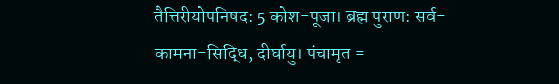तैत्तिरीयोपनिषद: 5 कोश-पूजा। ब्रह्म पुराण: सर्व-कामना-सिद्धि, दीर्घायु। पंचामृत =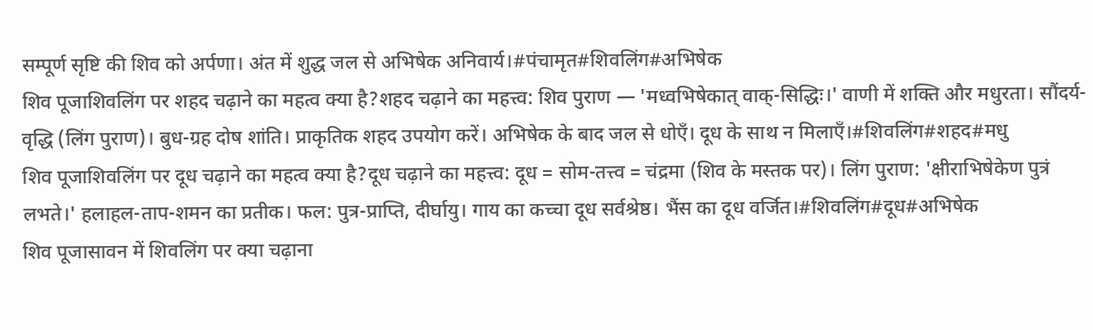सम्पूर्ण सृष्टि की शिव को अर्पणा। अंत में शुद्ध जल से अभिषेक अनिवार्य।#पंचामृत#शिवलिंग#अभिषेक
शिव पूजाशिवलिंग पर शहद चढ़ाने का महत्व क्या है?शहद चढ़ाने का महत्त्व: शिव पुराण — 'मध्वभिषेकात् वाक्-सिद्धिः।' वाणी में शक्ति और मधुरता। सौंदर्य-वृद्धि (लिंग पुराण)। बुध-ग्रह दोष शांति। प्राकृतिक शहद उपयोग करें। अभिषेक के बाद जल से धोएँ। दूध के साथ न मिलाएँ।#शिवलिंग#शहद#मधु
शिव पूजाशिवलिंग पर दूध चढ़ाने का महत्व क्या है?दूध चढ़ाने का महत्त्व: दूध = सोम-तत्त्व = चंद्रमा (शिव के मस्तक पर)। लिंग पुराण: 'क्षीराभिषेकेण पुत्रं लभते।' हलाहल-ताप-शमन का प्रतीक। फल: पुत्र-प्राप्ति, दीर्घायु। गाय का कच्चा दूध सर्वश्रेष्ठ। भैंस का दूध वर्जित।#शिवलिंग#दूध#अभिषेक
शिव पूजासावन में शिवलिंग पर क्या चढ़ाना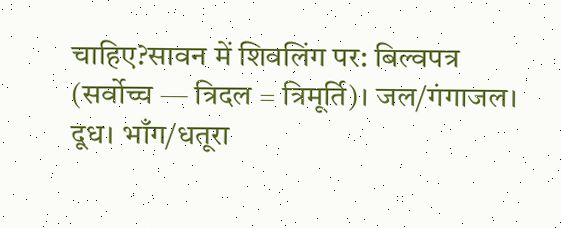चाहिए?सावन में शिवलिंग पर: बिल्वपत्र (सर्वोच्च — त्रिदल = त्रिमूर्ति)। जल/गंगाजल। दूध। भाँग/धतूरा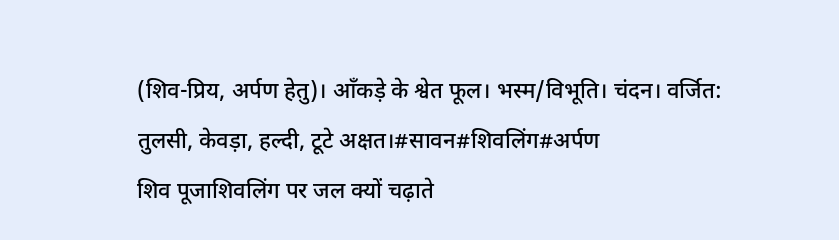(शिव-प्रिय, अर्पण हेतु)। आँकड़े के श्वेत फूल। भस्म/विभूति। चंदन। वर्जित: तुलसी, केवड़ा, हल्दी, टूटे अक्षत।#सावन#शिवलिंग#अर्पण
शिव पूजाशिवलिंग पर जल क्यों चढ़ाते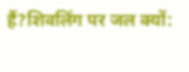हैं?शिवलिंग पर जल क्यों: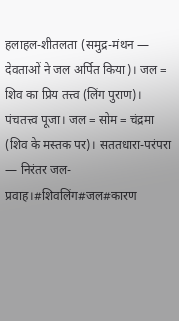हलाहल-शीतलता (समुद्र-मंथन — देवताओं ने जल अर्पित किया)। जल = शिव का प्रिय तत्त्व (लिंग पुराण)। पंचतत्त्व पूजा। जल = सोम = चंद्रमा (शिव के मस्तक पर)। सततधारा-परंपरा — निरंतर जल-प्रवाह।#शिवलिंग#जल#कारण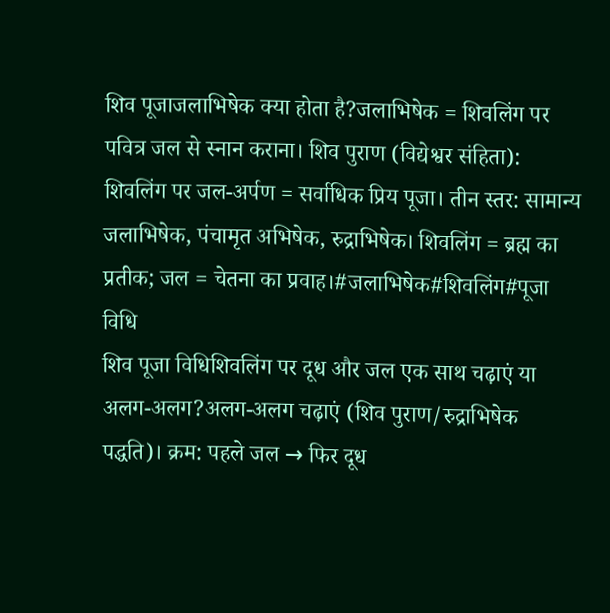शिव पूजाजलाभिषेक क्या होता है?जलाभिषेक = शिवलिंग पर पवित्र जल से स्नान कराना। शिव पुराण (विद्येश्वर संहिता): शिवलिंग पर जल-अर्पण = सर्वाधिक प्रिय पूजा। तीन स्तर: सामान्य जलाभिषेक, पंचामृत अभिषेक, रुद्राभिषेक। शिवलिंग = ब्रह्म का प्रतीक; जल = चेतना का प्रवाह।#जलाभिषेक#शिवलिंग#पूजा विधि
शिव पूजा विधिशिवलिंग पर दूध और जल एक साथ चढ़ाएं या अलग-अलग?अलग-अलग चढ़ाएं (शिव पुराण/रुद्राभिषेक पद्धति)। क्रम: पहले जल → फिर दूध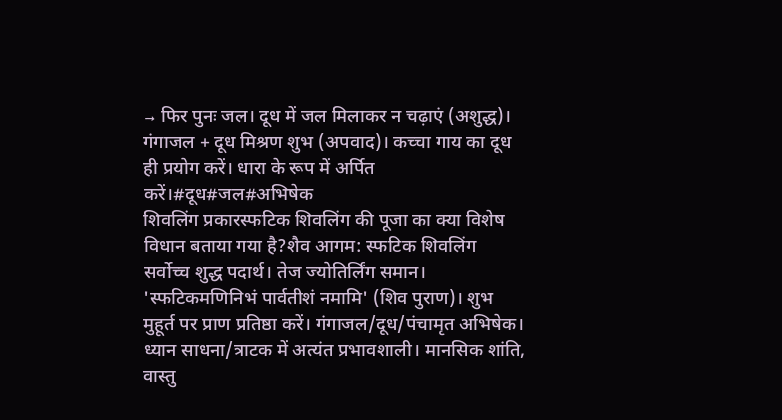→ फिर पुनः जल। दूध में जल मिलाकर न चढ़ाएं (अशुद्ध)। गंगाजल + दूध मिश्रण शुभ (अपवाद)। कच्चा गाय का दूध ही प्रयोग करें। धारा के रूप में अर्पित करें।#दूध#जल#अभिषेक
शिवलिंग प्रकारस्फटिक शिवलिंग की पूजा का क्या विशेष विधान बताया गया है?शैव आगम: स्फटिक शिवलिंग सर्वोच्च शुद्ध पदार्थ। तेज ज्योतिर्लिंग समान। 'स्फटिकमणिनिभं पार्वतीशं नमामि' (शिव पुराण)। शुभ मुहूर्त पर प्राण प्रतिष्ठा करें। गंगाजल/दूध/पंचामृत अभिषेक। ध्यान साधना/त्राटक में अत्यंत प्रभावशाली। मानसिक शांति, वास्तु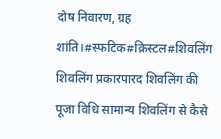दोष निवारण, ग्रह शांति।#स्फटिक#क्रिस्टल#शिवलिंग
शिवलिंग प्रकारपारद शिवलिंग की पूजा विधि सामान्य शिवलिंग से कैसे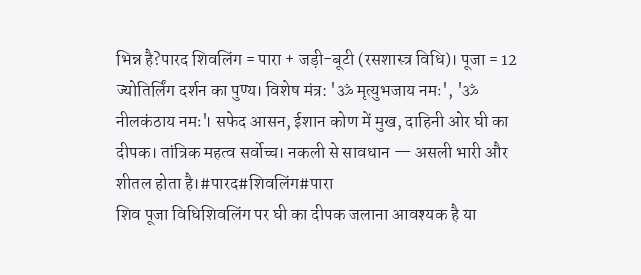भिन्न है?पारद शिवलिंग = पारा + जड़ी-बूटी (रसशास्त्र विधि)। पूजा = 12 ज्योतिर्लिंग दर्शन का पुण्य। विशेष मंत्र: 'ॐ मृत्युभजाय नमः', 'ॐ नीलकंठाय नमः'। सफेद आसन, ईशान कोण में मुख, दाहिनी ओर घी का दीपक। तांत्रिक महत्व सर्वोच्च। नकली से सावधान — असली भारी और शीतल होता है।#पारद#शिवलिंग#पारा
शिव पूजा विधिशिवलिंग पर घी का दीपक जलाना आवश्यक है या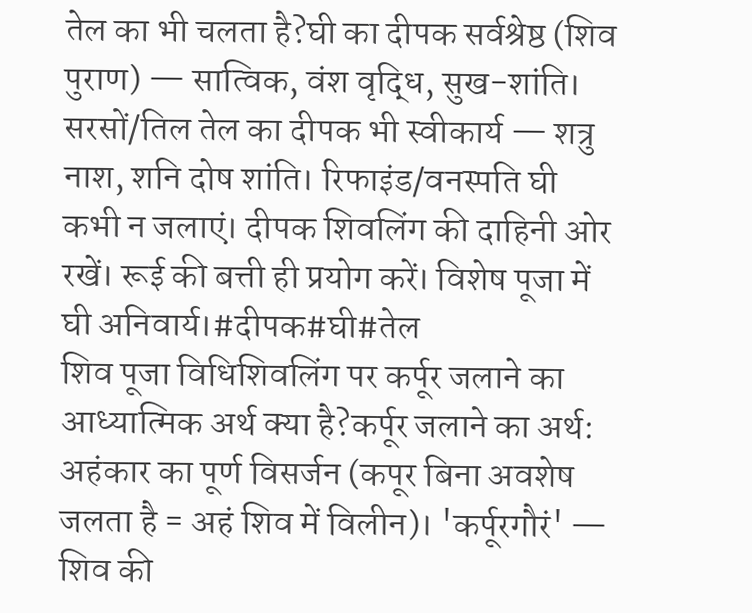तेल का भी चलता है?घी का दीपक सर्वश्रेष्ठ (शिव पुराण) — सात्विक, वंश वृद्धि, सुख-शांति। सरसों/तिल तेल का दीपक भी स्वीकार्य — शत्रु नाश, शनि दोष शांति। रिफाइंड/वनस्पति घी कभी न जलाएं। दीपक शिवलिंग की दाहिनी ओर रखें। रूई की बत्ती ही प्रयोग करें। विशेष पूजा में घी अनिवार्य।#दीपक#घी#तेल
शिव पूजा विधिशिवलिंग पर कर्पूर जलाने का आध्यात्मिक अर्थ क्या है?कर्पूर जलाने का अर्थ: अहंकार का पूर्ण विसर्जन (कपूर बिना अवशेष जलता है = अहं शिव में विलीन)। 'कर्पूरगौरं' — शिव की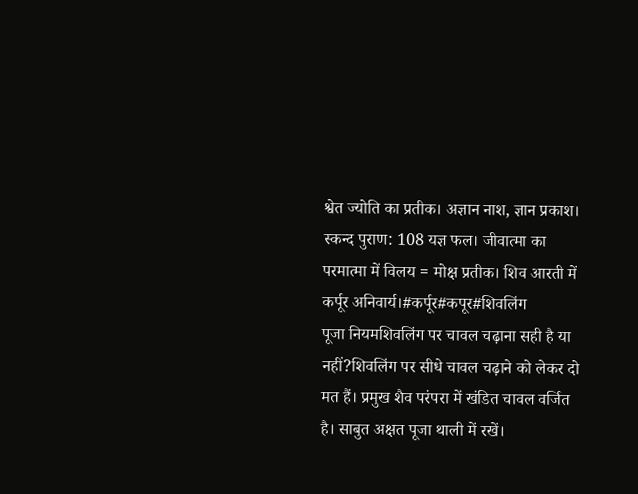श्वेत ज्योति का प्रतीक। अज्ञान नाश, ज्ञान प्रकाश। स्कन्द पुराण: 108 यज्ञ फल। जीवात्मा का परमात्मा में विलय = मोक्ष प्रतीक। शिव आरती में कर्पूर अनिवार्य।#कर्पूर#कपूर#शिवलिंग
पूजा नियमशिवलिंग पर चावल चढ़ाना सही है या नहीं?शिवलिंग पर सीधे चावल चढ़ाने को लेकर दो मत हैं। प्रमुख शैव परंपरा में खंडित चावल वर्जित है। साबुत अक्षत पूजा थाली में रखें।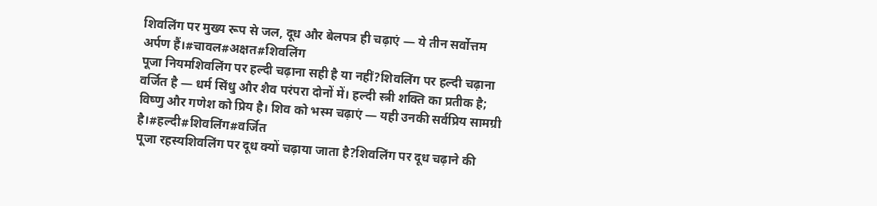शिवलिंग पर मुख्य रूप से जल, दूध और बेलपत्र ही चढ़ाएं — ये तीन सर्वोत्तम अर्पण हैं।#चावल#अक्षत#शिवलिंग
पूजा नियमशिवलिंग पर हल्दी चढ़ाना सही है या नहीं?शिवलिंग पर हल्दी चढ़ाना वर्जित है — धर्म सिंधु और शैव परंपरा दोनों में। हल्दी स्त्री शक्ति का प्रतीक है; विष्णु और गणेश को प्रिय है। शिव को भस्म चढ़ाएं — यही उनकी सर्वप्रिय सामग्री है।#हल्दी#शिवलिंग#वर्जित
पूजा रहस्यशिवलिंग पर दूध क्यों चढ़ाया जाता है?शिवलिंग पर दूध चढ़ाने की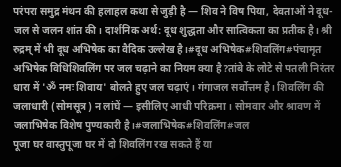परंपरा समुद्र मंथन की हलाहल कथा से जुड़ी है — शिव ने विष पिया, देवताओं ने दूध-जल से जलन शांत की। दार्शनिक अर्थ: दूध शुद्धता और सात्विकता का प्रतीक है। श्री रुद्रम् में भी दूध अभिषेक का वैदिक उल्लेख है।#दूध अभिषेक#शिवलिंग#पंचामृत
अभिषेक विधिशिवलिंग पर जल चढ़ाने का नियम क्या है?तांबे के लोटे से पतली निरंतर धारा में 'ॐ नमः शिवाय' बोलते हुए जल चढ़ाएं। गंगाजल सर्वोत्तम है। शिवलिंग की जलाधारी (सोमसूत्र) न लांघें — इसीलिए आधी परिक्रमा। सोमवार और श्रावण में जलाभिषेक विशेष पुण्यकारी है।#जलाभिषेक#शिवलिंग#जल
पूजा घर वास्तुपूजा घर में दो शिवलिंग रख सकते हैं या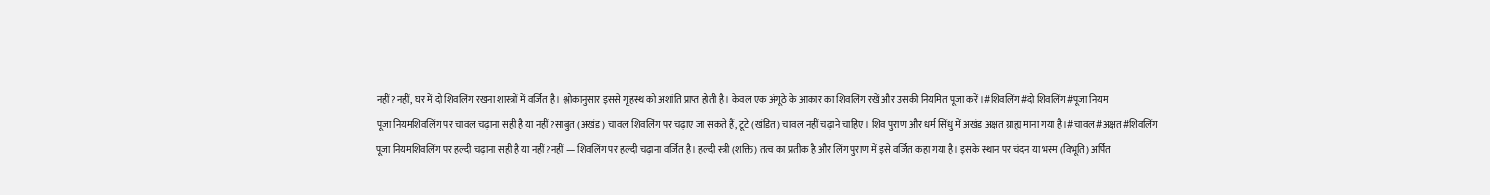नहीं?नहीं, घर में दो शिवलिंग रखना शास्त्रों में वर्जित है। श्लोकानुसार इससे गृहस्थ को अशांति प्राप्त होती है। केवल एक अंगूठे के आकार का शिवलिंग रखें और उसकी नियमित पूजा करें।#शिवलिंग#दो शिवलिंग#पूजा नियम
पूजा नियमशिवलिंग पर चावल चढ़ाना सही है या नहीं?साबुत (अखंड) चावल शिवलिंग पर चढ़ाए जा सकते हैं, टूटे (खंडित) चावल नहीं चढ़ाने चाहिए। शिव पुराण और धर्म सिंधु में अखंड अक्षत ग्राह्य माना गया है।#चावल#अक्षत#शिवलिंग
पूजा नियमशिवलिंग पर हल्दी चढ़ाना सही है या नहीं?नहीं — शिवलिंग पर हल्दी चढ़ाना वर्जित है। हल्दी स्त्री (शक्ति) तत्व का प्रतीक है और लिंग पुराण में इसे वर्जित कहा गया है। इसके स्थान पर चंदन या भस्म (विभूति) अर्पित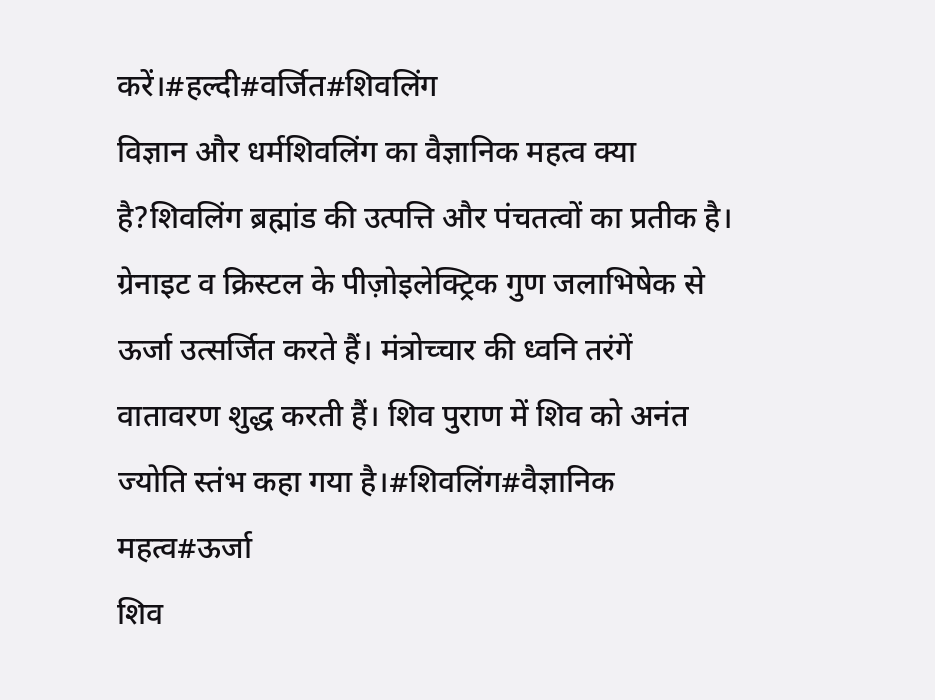करें।#हल्दी#वर्जित#शिवलिंग
विज्ञान और धर्मशिवलिंग का वैज्ञानिक महत्व क्या है?शिवलिंग ब्रह्मांड की उत्पत्ति और पंचतत्वों का प्रतीक है। ग्रेनाइट व क्रिस्टल के पीज़ोइलेक्ट्रिक गुण जलाभिषेक से ऊर्जा उत्सर्जित करते हैं। मंत्रोच्चार की ध्वनि तरंगें वातावरण शुद्ध करती हैं। शिव पुराण में शिव को अनंत ज्योति स्तंभ कहा गया है।#शिवलिंग#वैज्ञानिक महत्व#ऊर्जा
शिव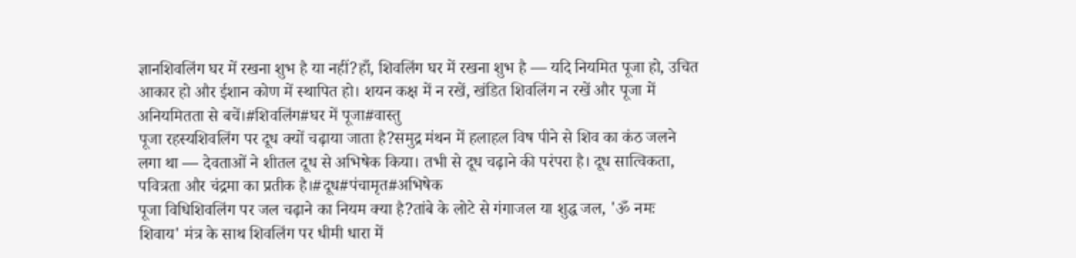ज्ञानशिवलिंग घर में रखना शुभ है या नहीं?हाँ, शिवलिंग घर में रखना शुभ है — यदि नियमित पूजा हो, उचित आकार हो और ईशान कोण में स्थापित हो। शयन कक्ष में न रखें, खंडित शिवलिंग न रखें और पूजा में अनियमितता से बचें।#शिवलिंग#घर में पूजा#वास्तु
पूजा रहस्यशिवलिंग पर दूध क्यों चढ़ाया जाता है?समुद्र मंथन में हलाहल विष पीने से शिव का कंठ जलने लगा था — देवताओं ने शीतल दूध से अभिषेक किया। तभी से दूध चढ़ाने की परंपरा है। दूध सात्विकता, पवित्रता और चंद्रमा का प्रतीक है।#दूध#पंचामृत#अभिषेक
पूजा विधिशिवलिंग पर जल चढ़ाने का नियम क्या है?तांबे के लोटे से गंगाजल या शुद्ध जल, 'ॐ नमः शिवाय' मंत्र के साथ शिवलिंग पर धीमी धारा में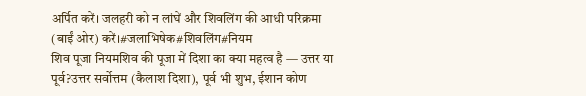अर्पित करें। जलहरी को न लांघें और शिवलिंग की आधी परिक्रमा (बाईं ओर) करें।#जलाभिषेक#शिवलिंग#नियम
शिव पूजा नियमशिव की पूजा में दिशा का क्या महत्व है — उत्तर या पूर्व?उत्तर सर्वोत्तम (कैलाश दिशा), पूर्व भी शुभ, ईशान कोण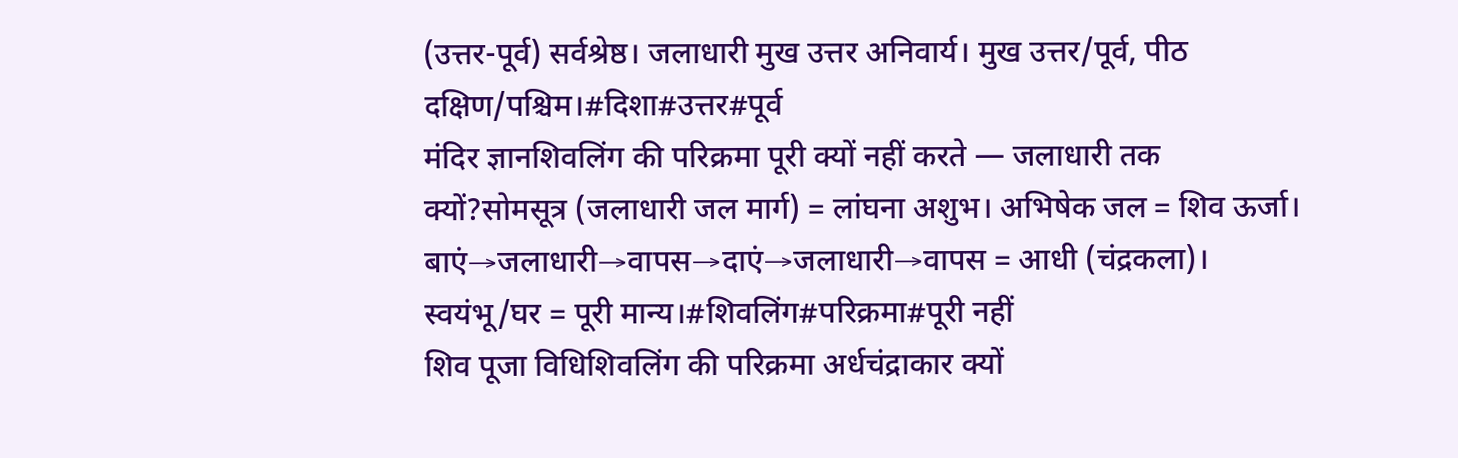(उत्तर-पूर्व) सर्वश्रेष्ठ। जलाधारी मुख उत्तर अनिवार्य। मुख उत्तर/पूर्व, पीठ दक्षिण/पश्चिम।#दिशा#उत्तर#पूर्व
मंदिर ज्ञानशिवलिंग की परिक्रमा पूरी क्यों नहीं करते — जलाधारी तक क्यों?सोमसूत्र (जलाधारी जल मार्ग) = लांघना अशुभ। अभिषेक जल = शिव ऊर्जा। बाएं→जलाधारी→वापस→दाएं→जलाधारी→वापस = आधी (चंद्रकला)। स्वयंभू/घर = पूरी मान्य।#शिवलिंग#परिक्रमा#पूरी नहीं
शिव पूजा विधिशिवलिंग की परिक्रमा अर्धचंद्राकार क्यों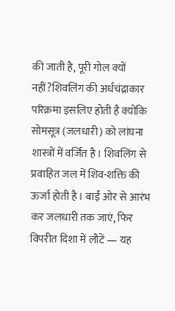की जाती है, पूरी गोल क्यों नहीं?शिवलिंग की अर्धचंद्राकार परिक्रमा इसलिए होती है क्योंकि सोमसूत्र (जलधारी) को लांघना शास्त्रों में वर्जित है। शिवलिंग से प्रवाहित जल में शिव-शक्ति की ऊर्जा होती है। बाईं ओर से आरंभ कर जलधारी तक जाएं, फिर विपरीत दिशा में लौटें — यह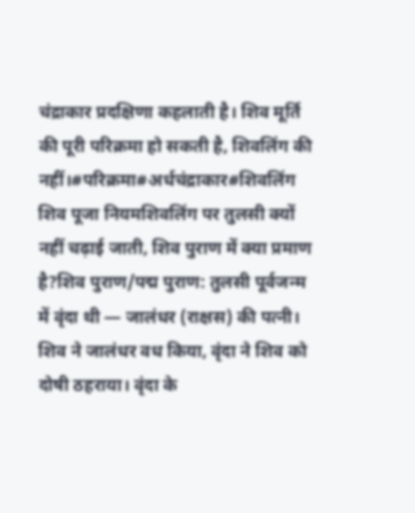चंद्राकार प्रदक्षिणा कहलाती है। शिव मूर्ति की पूरी परिक्रमा हो सकती है, शिवलिंग की नहीं।#परिक्रमा#अर्धचंद्राकार#शिवलिंग
शिव पूजा नियमशिवलिंग पर तुलसी क्यों नहीं चढ़ाई जाती, शिव पुराण में क्या प्रमाण है?शिव पुराण/पद्म पुराण: तुलसी पूर्वजन्म में वृंदा थी — जालंधर (राक्षस) की पत्नी। शिव ने जालंधर वध किया, वृंदा ने शिव को दोषी ठहराया। वृंदा के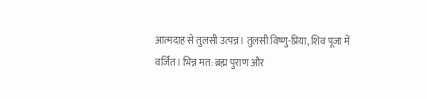आत्मदाह से तुलसी उत्पन्न। तुलसी विष्णु-प्रिया, शिव पूजा में वर्जित। भिन्न मत: ब्रह्म पुराण और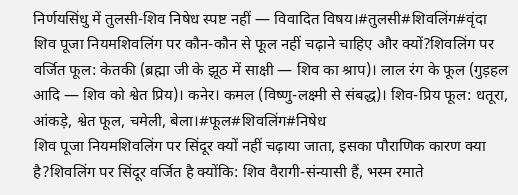निर्णयसिंधु में तुलसी-शिव निषेध स्पष्ट नहीं — विवादित विषय।#तुलसी#शिवलिंग#वृंदा
शिव पूजा नियमशिवलिंग पर कौन-कौन से फूल नहीं चढ़ाने चाहिए और क्यों?शिवलिंग पर वर्जित फूल: केतकी (ब्रह्मा जी के झूठ में साक्षी — शिव का श्राप)। लाल रंग के फूल (गुड़हल आदि — शिव को श्वेत प्रिय)। कनेर। कमल (विष्णु-लक्ष्मी से संबद्ध)। शिव-प्रिय फूल: धतूरा, आंकड़े, श्वेत फूल, चमेली, बेला।#फूल#शिवलिंग#निषेध
शिव पूजा नियमशिवलिंग पर सिंदूर क्यों नहीं चढ़ाया जाता, इसका पौराणिक कारण क्या है?शिवलिंग पर सिंदूर वर्जित है क्योंकि: शिव वैरागी-संन्यासी हैं, भस्म रमाते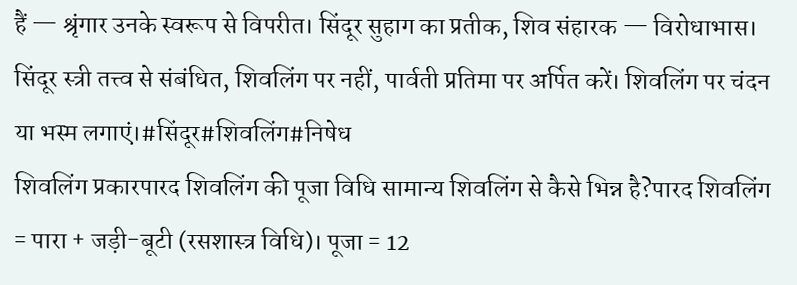हैं — श्रृंगार उनके स्वरूप से विपरीत। सिंदूर सुहाग का प्रतीक, शिव संहारक — विरोधाभास। सिंदूर स्त्री तत्त्व से संबंधित, शिवलिंग पर नहीं, पार्वती प्रतिमा पर अर्पित करें। शिवलिंग पर चंदन या भस्म लगाएं।#सिंदूर#शिवलिंग#निषेध
शिवलिंग प्रकारपारद शिवलिंग की पूजा विधि सामान्य शिवलिंग से कैसे भिन्न है?पारद शिवलिंग = पारा + जड़ी-बूटी (रसशास्त्र विधि)। पूजा = 12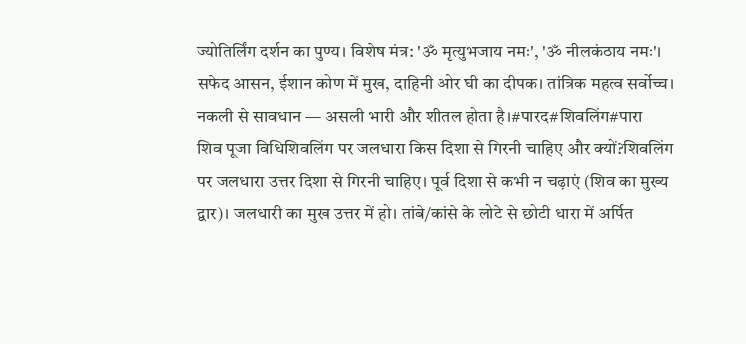ज्योतिर्लिंग दर्शन का पुण्य। विशेष मंत्र: 'ॐ मृत्युभजाय नमः', 'ॐ नीलकंठाय नमः'। सफेद आसन, ईशान कोण में मुख, दाहिनी ओर घी का दीपक। तांत्रिक महत्व सर्वोच्च। नकली से सावधान — असली भारी और शीतल होता है।#पारद#शिवलिंग#पारा
शिव पूजा विधिशिवलिंग पर जलधारा किस दिशा से गिरनी चाहिए और क्यों?शिवलिंग पर जलधारा उत्तर दिशा से गिरनी चाहिए। पूर्व दिशा से कभी न चढ़ाएं (शिव का मुख्य द्वार)। जलधारी का मुख उत्तर में हो। तांबे/कांसे के लोटे से छोटी धारा में अर्पित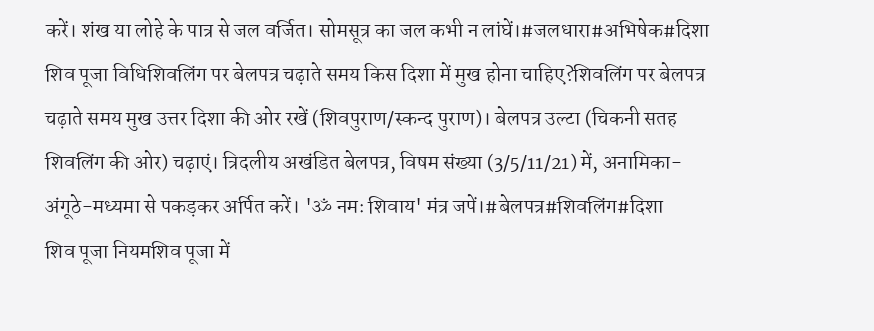करें। शंख या लोहे के पात्र से जल वर्जित। सोमसूत्र का जल कभी न लांघें।#जलधारा#अभिषेक#दिशा
शिव पूजा विधिशिवलिंग पर बेलपत्र चढ़ाते समय किस दिशा में मुख होना चाहिए?शिवलिंग पर बेलपत्र चढ़ाते समय मुख उत्तर दिशा की ओर रखें (शिवपुराण/स्कन्द पुराण)। बेलपत्र उल्टा (चिकनी सतह शिवलिंग की ओर) चढ़ाएं। त्रिदलीय अखंडित बेलपत्र, विषम संख्या (3/5/11/21) में, अनामिका-अंगूठे-मध्यमा से पकड़कर अर्पित करें। 'ॐ नमः शिवाय' मंत्र जपें।#बेलपत्र#शिवलिंग#दिशा
शिव पूजा नियमशिव पूजा में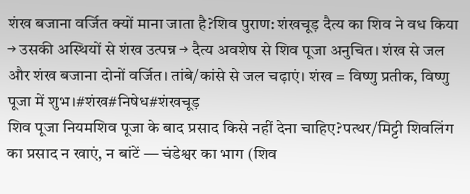शंख बजाना वर्जित क्यों माना जाता है?शिव पुराण: शंखचूड़ दैत्य का शिव ने वध किया → उसकी अस्थियों से शंख उत्पन्न → दैत्य अवशेष से शिव पूजा अनुचित। शंख से जल और शंख बजाना दोनों वर्जित। तांबे/कांसे से जल चढ़ाएं। शंख = विष्णु प्रतीक, विष्णु पूजा में शुभ।#शंख#निषेध#शंखचूड़
शिव पूजा नियमशिव पूजा के बाद प्रसाद किसे नहीं देना चाहिए?पत्थर/मिट्टी शिवलिंग का प्रसाद न खाएं, न बांटें — चंडेश्वर का भाग (शिव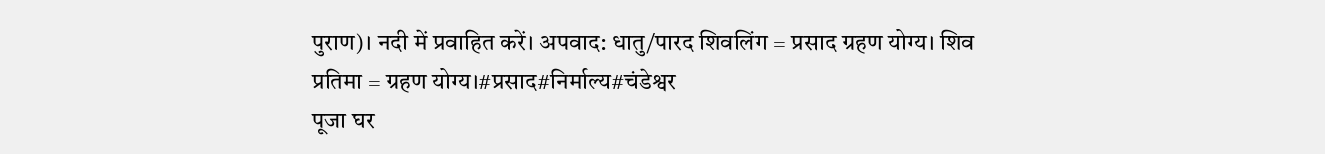पुराण)। नदी में प्रवाहित करें। अपवाद: धातु/पारद शिवलिंग = प्रसाद ग्रहण योग्य। शिव प्रतिमा = ग्रहण योग्य।#प्रसाद#निर्माल्य#चंडेश्वर
पूजा घर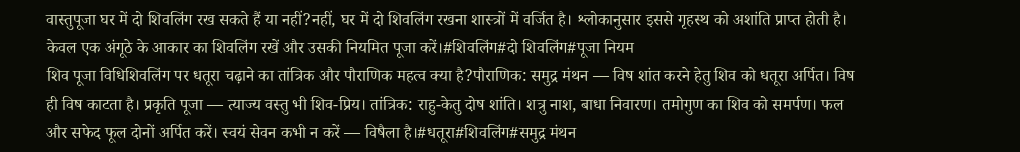वास्तुपूजा घर में दो शिवलिंग रख सकते हैं या नहीं?नहीं, घर में दो शिवलिंग रखना शास्त्रों में वर्जित है। श्लोकानुसार इससे गृहस्थ को अशांति प्राप्त होती है। केवल एक अंगूठे के आकार का शिवलिंग रखें और उसकी नियमित पूजा करें।#शिवलिंग#दो शिवलिंग#पूजा नियम
शिव पूजा विधिशिवलिंग पर धतूरा चढ़ाने का तांत्रिक और पौराणिक महत्व क्या है?पौराणिक: समुद्र मंथन — विष शांत करने हेतु शिव को धतूरा अर्पित। विष ही विष काटता है। प्रकृति पूजा — त्याज्य वस्तु भी शिव-प्रिय। तांत्रिक: राहु-केतु दोष शांति। शत्रु नाश, बाधा निवारण। तमोगुण का शिव को समर्पण। फल और सफेद फूल दोनों अर्पित करें। स्वयं सेवन कभी न करें — विषैला है।#धतूरा#शिवलिंग#समुद्र मंथन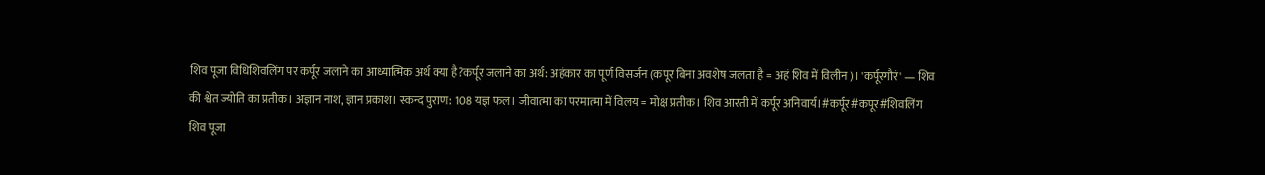शिव पूजा विधिशिवलिंग पर कर्पूर जलाने का आध्यात्मिक अर्थ क्या है?कर्पूर जलाने का अर्थ: अहंकार का पूर्ण विसर्जन (कपूर बिना अवशेष जलता है = अहं शिव में विलीन)। 'कर्पूरगौरं' — शिव की श्वेत ज्योति का प्रतीक। अज्ञान नाश, ज्ञान प्रकाश। स्कन्द पुराण: 108 यज्ञ फल। जीवात्मा का परमात्मा में विलय = मोक्ष प्रतीक। शिव आरती में कर्पूर अनिवार्य।#कर्पूर#कपूर#शिवलिंग
शिव पूजा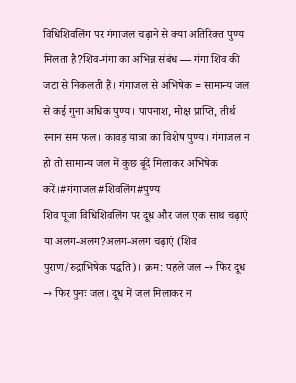विधिशिवलिंग पर गंगाजल चढ़ाने से क्या अतिरिक्त पुण्य मिलता है?शिव-गंगा का अभिन्न संबंध — गंगा शिव की जटा से निकलती हैं। गंगाजल से अभिषेक = सामान्य जल से कई गुना अधिक पुण्य। पापनाश, मोक्ष प्राप्ति, तीर्थ स्नान सम फल। कावड़ यात्रा का विशेष पुण्य। गंगाजल न हो तो सामान्य जल में कुछ बूंदें मिलाकर अभिषेक करें।#गंगाजल#शिवलिंग#पुण्य
शिव पूजा विधिशिवलिंग पर दूध और जल एक साथ चढ़ाएं या अलग-अलग?अलग-अलग चढ़ाएं (शिव पुराण/रुद्राभिषेक पद्धति)। क्रम: पहले जल → फिर दूध → फिर पुनः जल। दूध में जल मिलाकर न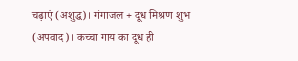चढ़ाएं (अशुद्ध)। गंगाजल + दूध मिश्रण शुभ (अपवाद)। कच्चा गाय का दूध ही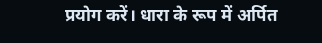प्रयोग करें। धारा के रूप में अर्पित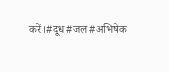करें।#दूध#जल#अभिषेक